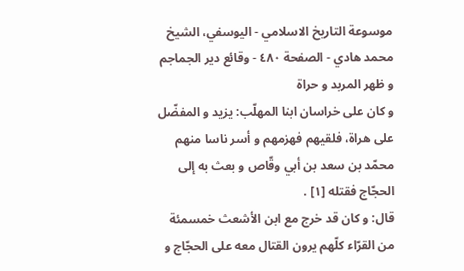موسوعة التاريخ الاسلامي - اليوسفي، الشيخ محمد هادي - الصفحة ٤٨٠ - وقائع دير الجماجم و ظهر المربد و حراة
و كان على خراسان ابنا المهلّب: يزيد و المفضّل على هراة، فلقيهم فهزمهم و أسر ناسا منهم محمّد بن سعد بن أبي وقّاص و بعث به إلى الحجّاج فقتله [١] .
قال: و كان قد خرج مع ابن الأشعث خمسمئة من القرّاء كلّهم يرون القتال معه على الحجّاج و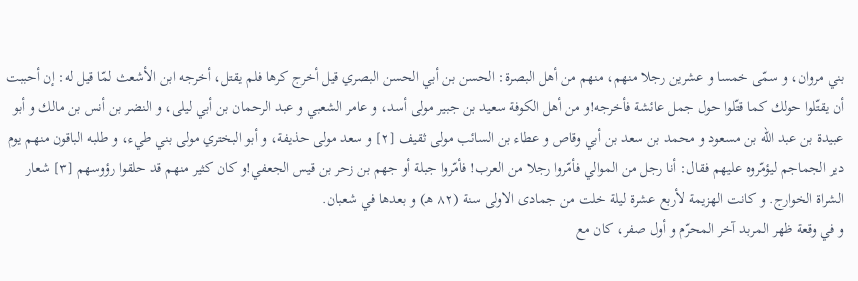بني مروان، و سمّى خمسا و عشرين رجلا منهم، منهم من أهل البصرة: الحسن بن أبي الحسن البصري قيل أخرج كرها فلم يقتل، أخرجه ابن الأشعث لمّا قيل له: إن أحببت أن يقتّلوا حولك كما قتّلوا حول جمل عائشة فأخرجه!و من أهل الكوفة سعيد بن جبير مولى أسد، و عامر الشعبي و عبد الرحمان بن أبي ليلى، و النضر بن أنس بن مالك و أبو عبيدة بن عبد اللّه بن مسعود و محمد بن سعد بن أبي وقاص و عطاء بن السائب مولى ثقيف [٢] و سعد مولى حذيفة، و أبو البختري مولى بني طيء، و طلبه الباقون منهم يوم دير الجماجم ليؤمّروه عليهم فقال: أنا رجل من الموالي فأمّروا رجلا من العرب! فأمّروا جبلة أو جهم بن زحر بن قيس الجعفي!و كان كثير منهم قد حلقوا رؤوسهم [٣] شعار الشراة الخوارج. و كانت الهزيمة لأربع عشرة ليلة خلت من جمادى الاولى سنة (٨٢ هـ) و بعدها في شعبان.
و في وقعة ظهر المربد آخر المحرّم و أول صفر، كان مع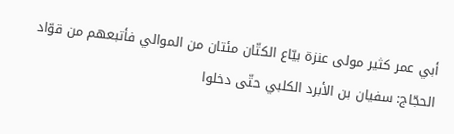أبي عمر كثير مولى عنزة بيّاع الكتّان مئتان من الموالي فأتبعهم من قوّاد الحجّاج: سفيان بن الأبرد الكلبي حتّى دخلوا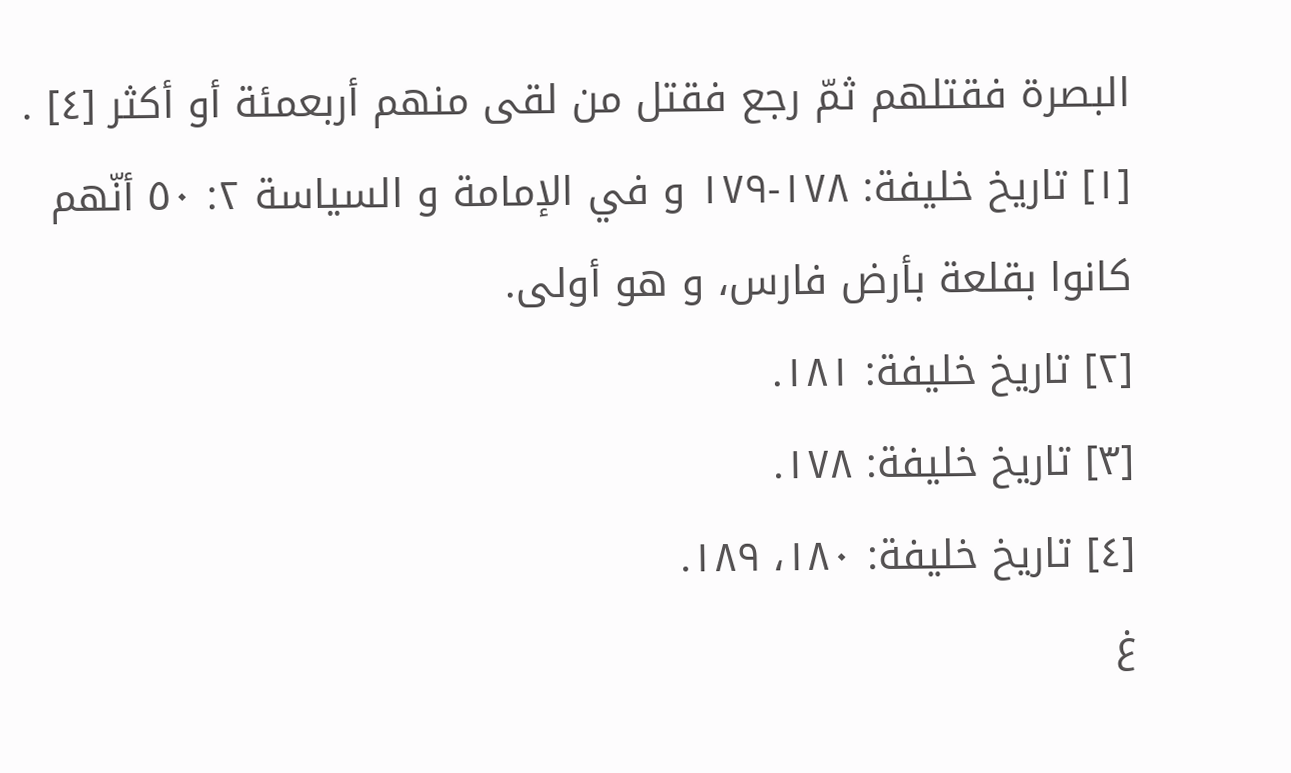البصرة فقتلهم ثمّ رجع فقتل من لقى منهم أربعمئة أو أكثر [٤] .
[١] تاريخ خليفة: ١٧٨-١٧٩ و في الإمامة و السياسة ٢: ٥٠ أنّهم كانوا بقلعة بأرض فارس، و هو أولى.
[٢] تاريخ خليفة: ١٨١.
[٣] تاريخ خليفة: ١٧٨.
[٤] تاريخ خليفة: ١٨٠، ١٨٩.
غ